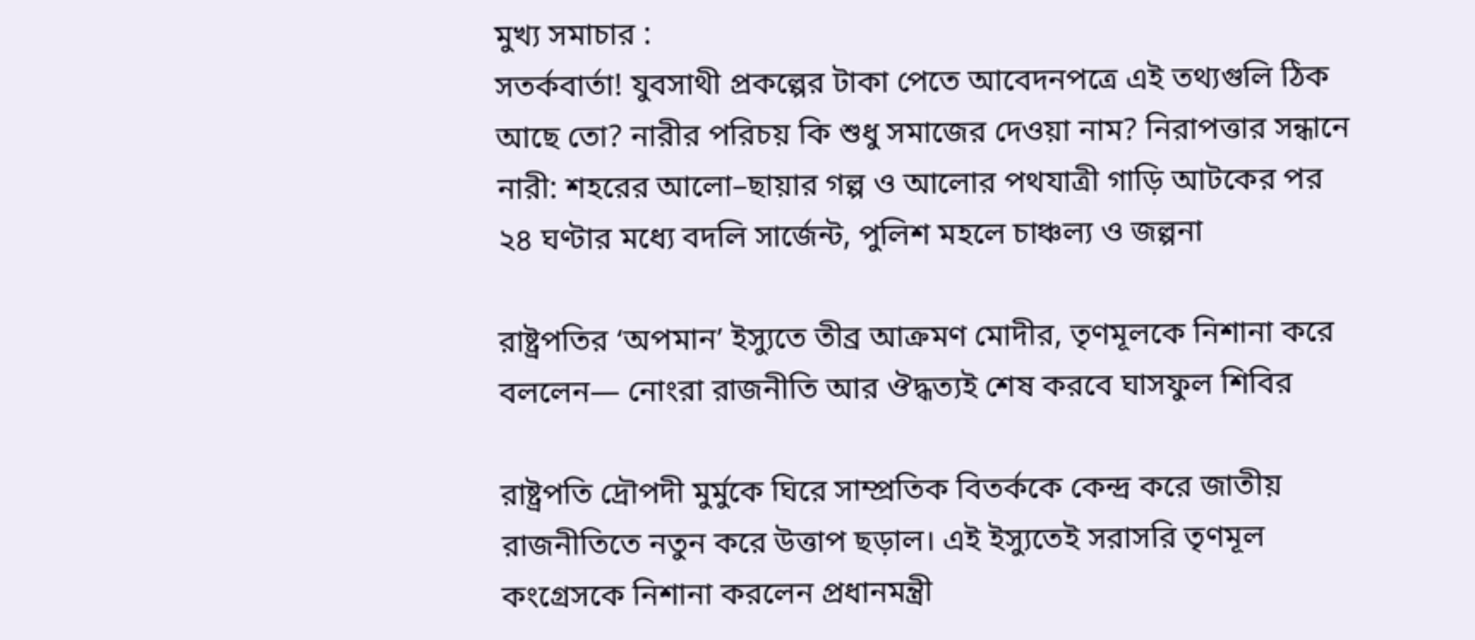মুখ্য সমাচার :
সতর্কবার্তা! যুবসাথী প্রকল্পের টাকা পেতে আবেদনপত্রে এই তথ্যগুলি ঠিক আছে তো? নারীর পরিচয় কি শুধু সমাজের দেওয়া নাম? নিরাপত্তার সন্ধানে নারী: শহরের আলো–ছায়ার গল্প ও আলোর পথযাত্রী গাড়ি আটকের পর ২৪ ঘণ্টার মধ্যে বদলি সার্জেন্ট, পুলিশ মহলে চাঞ্চল্য ও জল্পনা

রাষ্ট্রপতির ‘অপমান’ ইস্যুতে তীব্র আক্রমণ মোদীর, তৃণমূলকে নিশানা করে বললেন— নোংরা রাজনীতি আর ঔদ্ধত্যই শেষ করবে ঘাসফুল শিবির

রাষ্ট্রপতি দ্রৌপদী মুর্মুকে ঘিরে সাম্প্রতিক বিতর্ককে কেন্দ্র করে জাতীয় রাজনীতিতে নতুন করে উত্তাপ ছড়াল। এই ইস্যুতেই সরাসরি তৃণমূল কংগ্রেসকে নিশানা করলেন প্রধানমন্ত্রী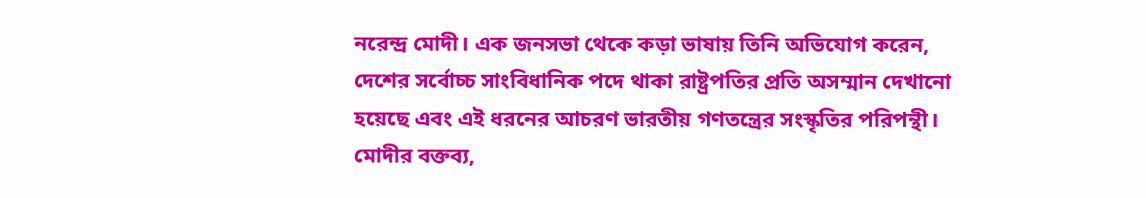নরেন্দ্র মোদী। এক জনসভা থেকে কড়া ভাষায় তিনি অভিযোগ করেন, দেশের সর্বোচ্চ সাংবিধানিক পদে থাকা রাষ্ট্রপতির প্রতি অসম্মান দেখানো হয়েছে এবং এই ধরনের আচরণ ভারতীয় গণতন্ত্রের সংস্কৃতির পরিপন্থী। মোদীর বক্তব্য,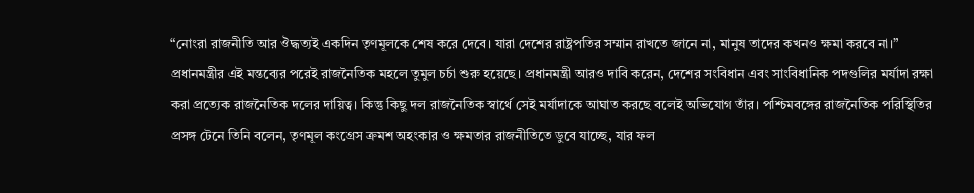“নোংরা রাজনীতি আর ঔদ্ধত্যই একদিন তৃণমূলকে শেষ করে দেবে। যারা দেশের রাষ্ট্রপতির সম্মান রাখতে জানে না, মানুষ তাদের কখনও ক্ষমা করবে না।” প্রধানমন্ত্রীর এই মন্তব্যের পরেই রাজনৈতিক মহলে তুমুল চর্চা শুরু হয়েছে। প্রধানমন্ত্রী আরও দাবি করেন, দেশের সংবিধান এবং সাংবিধানিক পদগুলির মর্যাদা রক্ষা করা প্রত্যেক রাজনৈতিক দলের দায়িত্ব। কিন্তু কিছু দল রাজনৈতিক স্বার্থে সেই মর্যাদাকে আঘাত করছে বলেই অভিযোগ তাঁর। পশ্চিমবঙ্গের রাজনৈতিক পরিস্থিতির প্রসঙ্গ টেনে তিনি বলেন, তৃণমূল কংগ্রেস ক্রমশ অহংকার ও ক্ষমতার রাজনীতিতে ডুবে যাচ্ছে, যার ফল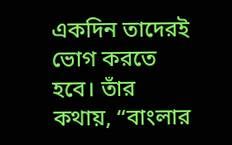একদিন তাদেরই ভোগ করতে হবে। তাঁর কথায়, “বাংলার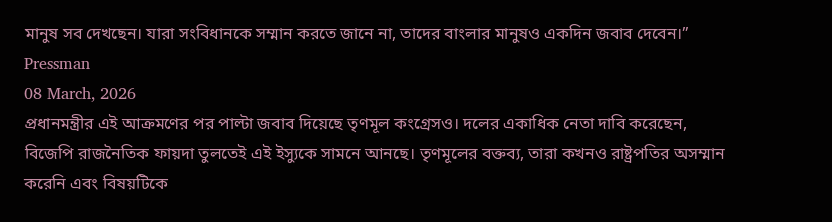মানুষ সব দেখছেন। যারা সংবিধানকে সম্মান করতে জানে না, তাদের বাংলার মানুষও একদিন জবাব দেবেন।”
Pressman
08 March, 2026
প্রধানমন্ত্রীর এই আক্রমণের পর পাল্টা জবাব দিয়েছে তৃণমূল কংগ্রেসও। দলের একাধিক নেতা দাবি করেছেন, বিজেপি রাজনৈতিক ফায়দা তুলতেই এই ইস্যুকে সামনে আনছে। তৃণমূলের বক্তব্য, তারা কখনও রাষ্ট্রপতির অসম্মান করেনি এবং বিষয়টিকে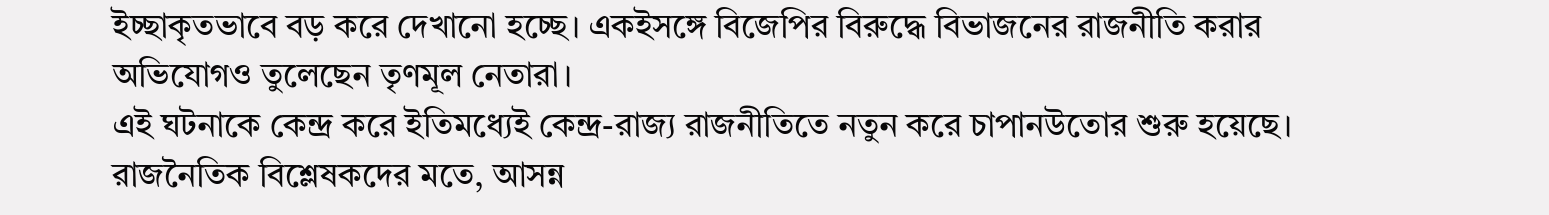ইচ্ছাকৃতভাবে বড় করে দেখানো হচ্ছে। একইসঙ্গে বিজেপির বিরুদ্ধে বিভাজনের রাজনীতি করার অভিযোগও তুলেছেন তৃণমূল নেতারা।
এই ঘটনাকে কেন্দ্র করে ইতিমধ্যেই কেন্দ্র-রাজ্য রাজনীতিতে নতুন করে চাপানউতোর শুরু হয়েছে। রাজনৈতিক বিশ্লেষকদের মতে, আসন্ন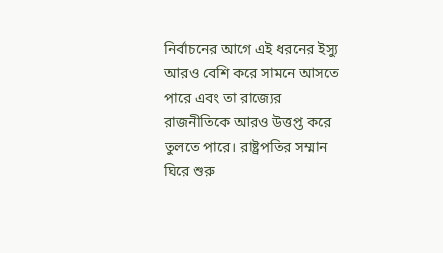নির্বাচনের আগে এই ধরনের ইস্যু আরও বেশি করে সামনে আসতে পারে এবং তা রাজ্যের রাজনীতিকে আরও উত্তপ্ত করে তুলতে পারে। রাষ্ট্রপতির সম্মান ঘিরে শুরু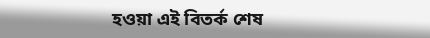হওয়া এই বিতর্ক শেষ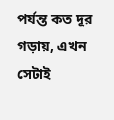পর্যন্ত কত দূর গড়ায়, এখন সেটাই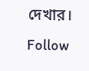দেখার।
Follow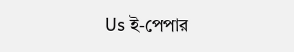Us ই-পেপার